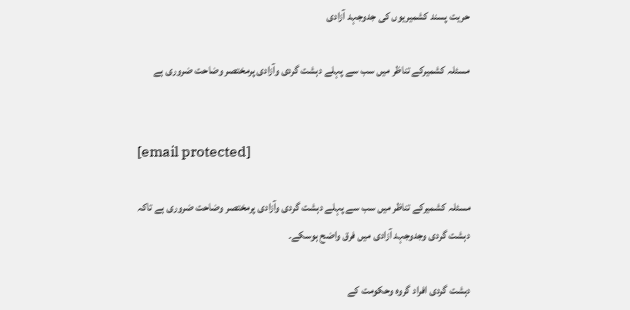حریت پسند کشمیریوں کی جدوجہد آزادی

مسئلہ کشمیرکے تناظر میں سب سے پہلے دہشت گردی وآزادی پرمختصر وضاحت ضروری ہے


[email protected]

مسئلہ کشمیرکے تناظر میں سب سے پہلے دہشت گردی وآزادی پرمختصر وضاحت ضروری ہے تاکہ دہشت گردی وجدوجہد آزادی میں فرق واضح ہوسکے۔

دہشت گردی افراد گروہ وحکومت کے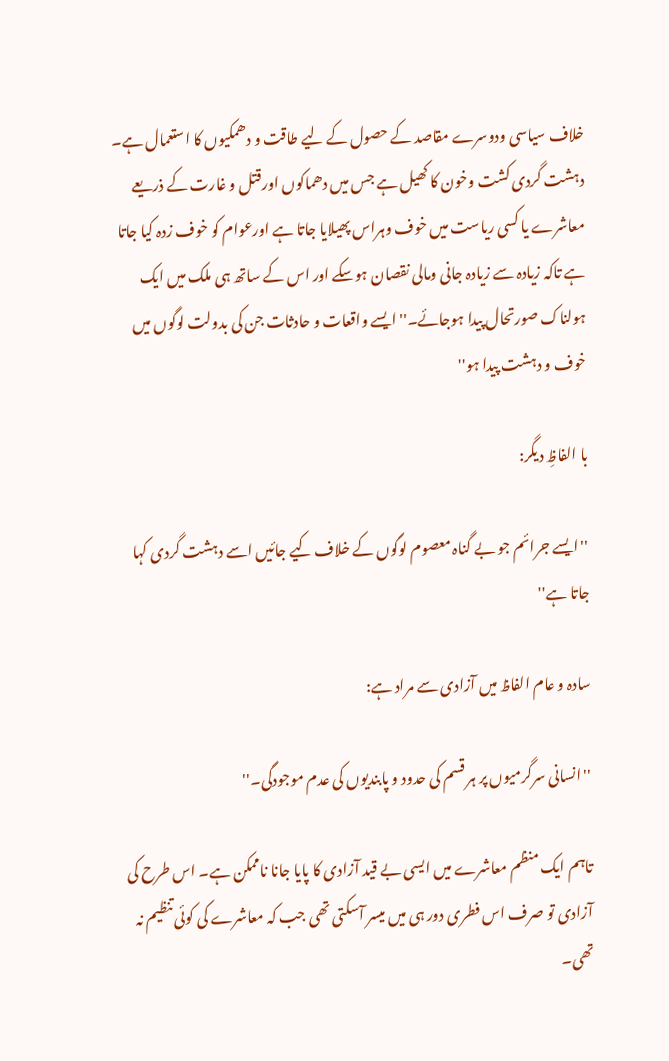خلاف سیاسی ودوسرے مقاصد کے حصول کے لیے طاقت و دھمکیوں کا استعمال ہے۔ دہشت گردی کشت وخون کا کھیل ہے جس میں دھماکوں اورقتل و غارت کے ذریعے معاشرے یا کسی ریاست میں خوف وہراس پھیلایا جاتا ہے اورعوام کو خوف زدہ کیا جاتا ہے تاکہ زیادہ سے زیادہ جانی ومالی نقصان ہوسکے اور اس کے ساتھ ہی ملک میں ایک ہولناک صورتحال پیدا ہوجائے۔''ایسے واقعات و حادثات جن کی بدولت لوگوں میں خوف و دہشت پیدا ہو''

با الفاظِ دیگر:

''ایسے جرائم جو بے گناہ معصوم لوگوں کے خلاف کیے جائیں اسے دہشت گردی کہا جاتا ہے''

سادہ و عام الفاظ میں آزادی سے مراد ہے:

''انسانی سرگرمیوں پر ہر قسم کی حدود و پابندیوں کی عدم موجودگی۔''

تاہم ایک منظم معاشرے میں ایسی بے قید آزادی کا پایا جانا ناممکن ہے۔ اس طرح کی آزادی تو صرف اس فطری دور ہی میں میسر آسکتی تھی جب کہ معاشرے کی کوئی تنظیم نہ تھی۔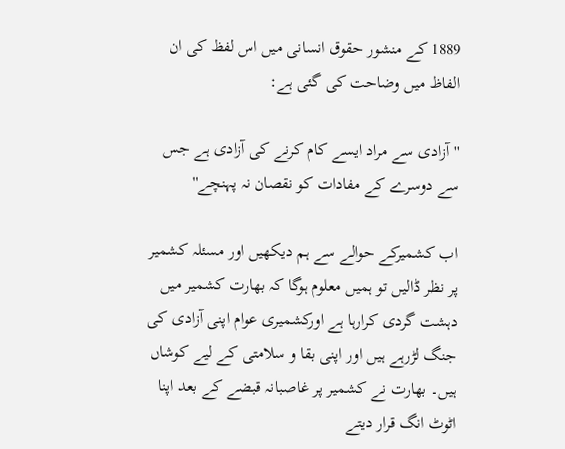1889 کے منشور حقوق انسانی میں اس لفظ کی ان الفاظ میں وضاحت کی گئی ہے:

''آزادی سے مراد ایسے کام کرنے کی آزادی ہے جس سے دوسرے کے مفادات کو نقصان نہ پہنچے''

اب کشمیرکے حوالے سے ہم دیکھیں اور مسئلہ کشمیر پر نظر ڈالیں تو ہمیں معلوم ہوگا کہ بھارت کشمیر میں دہشت گردی کرارہا ہے اورکشمیری عوام اپنی آزادی کی جنگ لڑرہے ہیں اور اپنی بقا و سلامتی کے لیے کوشاں ہیں۔ بھارت نے کشمیر پر غاصبانہ قبضے کے بعد اپنا اٹوٹ انگ قرار دیتے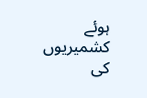ہوئے کشمیریوں کی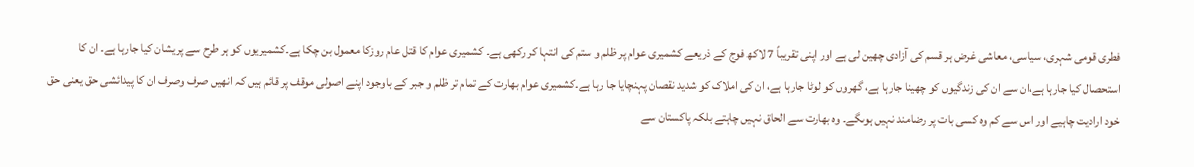فطری قومی شہری، سیاسی، معاشی غرض ہر قسم کی آزادی چھین لی ہے اور اپنی تقریباً 7 لاکھ فوج کے ذریعے کشمیری عوام پر ظلم و ستم کی انتہا کر رکھی ہے۔ کشمیری عوام کا قتل عام روزکا معمول بن چکا ہے۔کشمیریوں کو ہر طرح سے پریشان کیا جارہا ہے۔ ان کا استحصال کیا جارہا ہے،ان سے ان کی زندگیوں کو چھینا جارہا ہے، گھروں کو لوٹا جارہا ہے، ان کی املاک کو شدید نقصان پہنچایا جا رہا ہے۔کشمیری عوام بھارت کے تمام تر ظلم و جبر کے باوجود اپنے اصولی موقف پر قائم ہیں کہ انھیں صرف وصرف ان کا پیدائشی حق یعنی حق خود ارادیت چاہیے اور اس سے کم وہ کسی بات پر رضامند نہیں ہوںگے۔ وہ بھارت سے الحاق نہیں چاہتے بلکہ پاکستان سے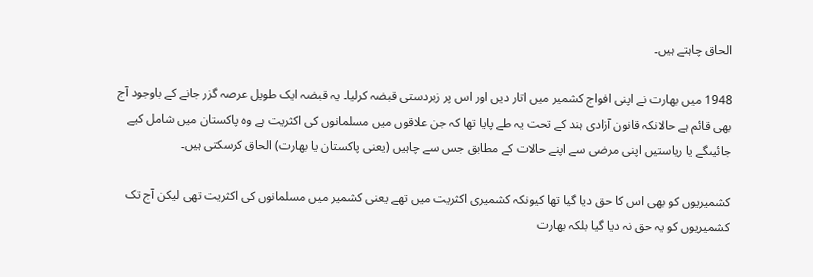الحاق چاہتے ہیں۔

1948 میں بھارت نے اپنی افواج کشمیر میں اتار دیں اور اس پر زبردستی قبضہ کرلیا۔ یہ قبضہ ایک طویل عرصہ گزر جانے کے باوجود آج بھی قائم ہے حالانکہ قانون آزادی ہند کے تحت یہ طے پایا تھا کہ جن علاقوں میں مسلمانوں کی اکثریت ہے وہ پاکستان میں شامل کیے جائیںگے یا ریاستیں اپنی مرضی سے اپنے حالات کے مطابق جس سے چاہیں (یعنی پاکستان یا بھارت) الحاق کرسکتی ہیں۔

کشمیریوں کو بھی اس کا حق دیا گیا تھا کیونکہ کشمیری اکثریت میں تھے یعنی کشمیر میں مسلمانوں کی اکثریت تھی لیکن آج تک کشمیریوں کو یہ حق نہ دیا گیا بلکہ بھارت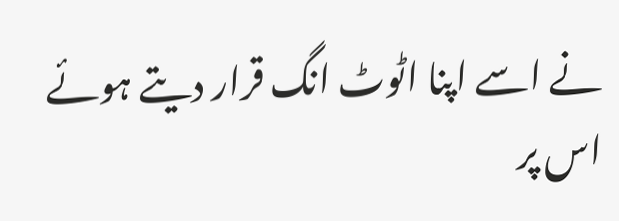نے اسے اپنا اٹوٹ انگ قرار دیتے ہوئے اس پر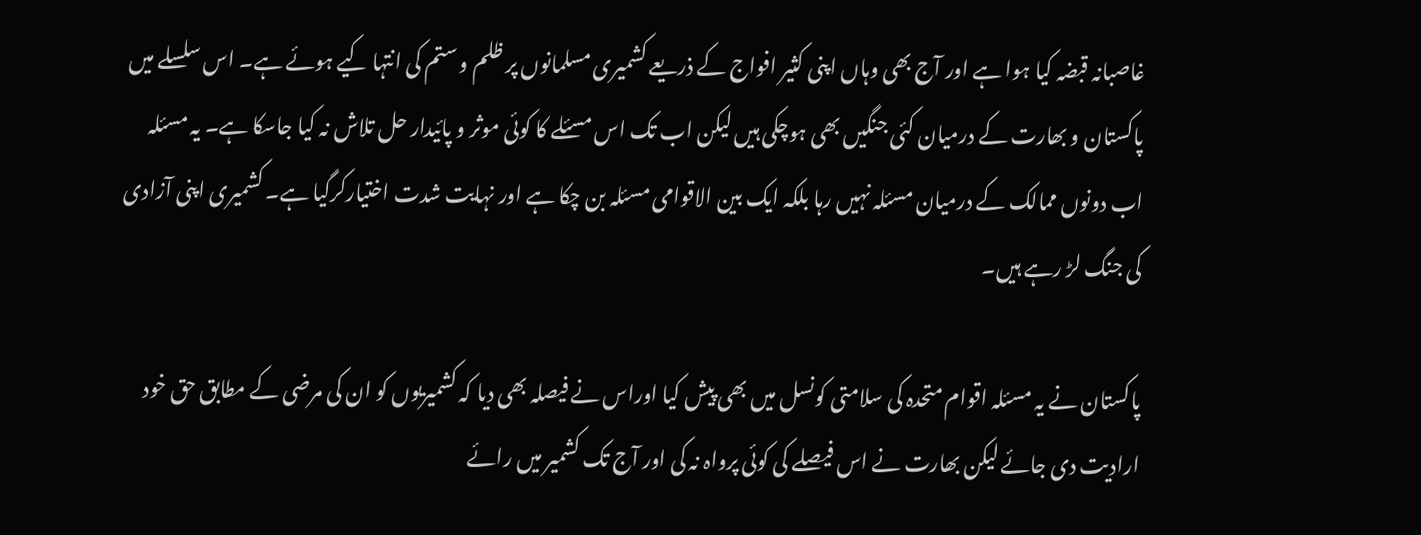غاصبانہ قبضہ کیا ہوا ہے اور آج بھی وہاں اپنی کثیر افواج کے ذریعے کشمیری مسلمانوں پر ظلم و ستم کی انتہا کیے ہوئے ہے۔ اس سلسلے میں پاکستان و بھارت کے درمیان کئی جنگیں بھی ہوچکی ہیں لیکن اب تک اس مسئلے کا کوئی موثر و پائیدار حل تلاش نہ کیا جاسکا ہے۔ یہ مسئلہ اب دونوں ممالک کے درمیان مسئلہ نہیں رہا بلکہ ایک بین الاقوامی مسئلہ بن چکا ہے اور نہایت شدت اختیارکرگیا ہے۔ کشمیری اپنی آزادی کی جنگ لڑ رہے ہیں۔

پاکستان نے یہ مسئلہ اقوام متحدہ کی سلامتی کونسل میں بھی پیش کیا اوراس نے فیصلہ بھی دیا کہ کشمیریوں کو ان کی مرضی کے مطابق حق خود ارادیت دی جائے لیکن بھارت نے اس فیصلے کی کوئی پرواہ نہ کی اور آج تک کشمیر میں رائے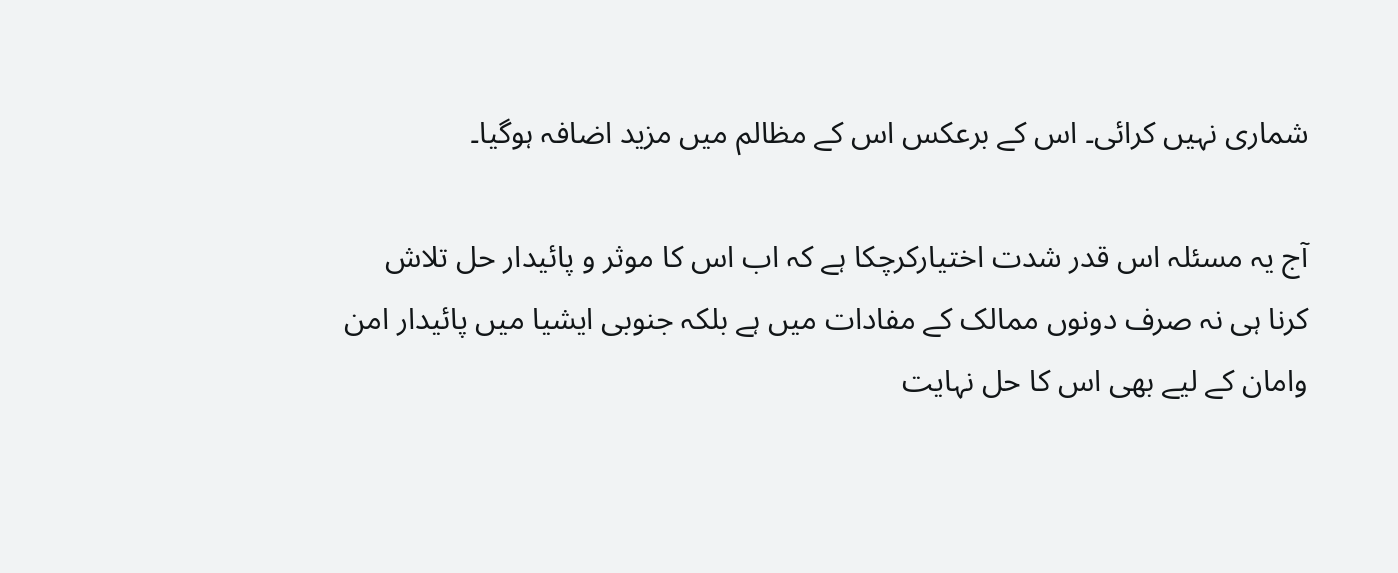شماری نہیں کرائی۔ اس کے برعکس اس کے مظالم میں مزید اضافہ ہوگیا۔

آج یہ مسئلہ اس قدر شدت اختیارکرچکا ہے کہ اب اس کا موثر و پائیدار حل تلاش کرنا ہی نہ صرف دونوں ممالک کے مفادات میں ہے بلکہ جنوبی ایشیا میں پائیدار امن وامان کے لیے بھی اس کا حل نہایت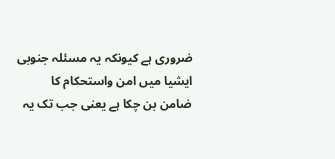ضروری ہے کیونکہ یہ مسئلہ جنوبی ایشیا میں امن واستحکام کا ضامن بن چکا ہے یعنی جب تک یہ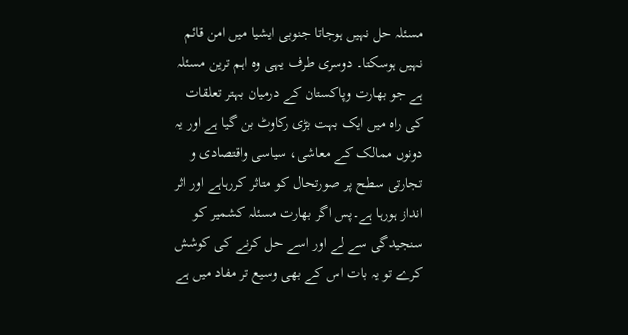مسئلہ حل نہیں ہوجاتا جنوبی ایشیا میں امن قائم نہیں ہوسکتا۔ دوسری طرف یہی وہ اہم ترین مسئلہ ہے جو بھارت وپاکستان کے درمیان بہتر تعلقات کی راہ میں ایک بہت بڑی رکاوٹ بن گیا ہے اور یہ دونوں ممالک کے معاشی، سیاسی واقتصادی و تجارتی سطح پر صورتحال کو متاثر کررہاہے اور اثر انداز ہورہا ہے۔پس اگر بھارت مسئلہ کشمیر کو سنجیدگی سے لے اور اسے حل کرنے کی کوشش کرے تو یہ بات اس کے بھی وسیع تر مفاد میں ہے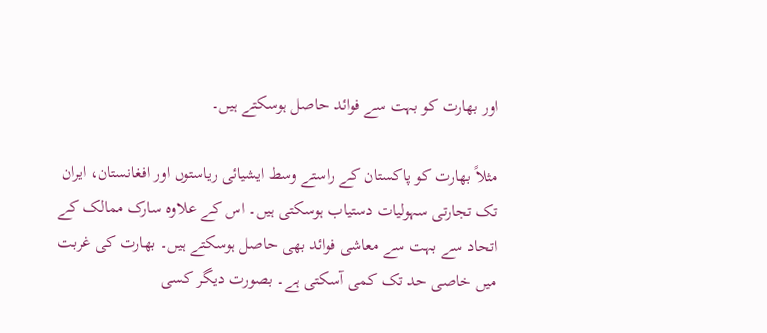اور بھارت کو بہت سے فوائد حاصل ہوسکتے ہیں۔

مثلاً بھارت کو پاکستان کے راستے وسط ایشیائی ریاستوں اور افغانستان، ایران تک تجارتی سہولیات دستیاب ہوسکتی ہیں۔ اس کے علاوہ سارک ممالک کے اتحاد سے بہت سے معاشی فوائد بھی حاصل ہوسکتے ہیں۔ بھارت کی غربت میں خاصی حد تک کمی آسکتی ہے۔ بصورت دیگر کسی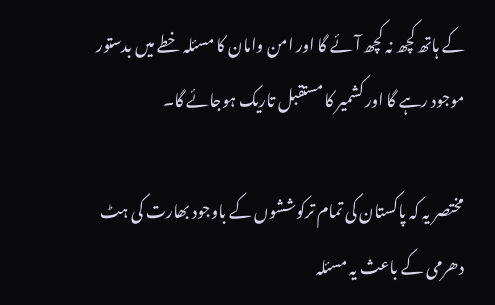کے ہاتھ کچھ نہ کچھ آئے گا اور امن وامان کا مسئلہ خطے میں بدستور موجود رہے گا اور کشمیر کا مستقبل تاریک ہوجائے گا۔

مختصر یہ کہ پاکستان کی تمام ترکوششوں کے باوجود بھارت کی ہٹ دھرمی کے باعث یہ مسئلہ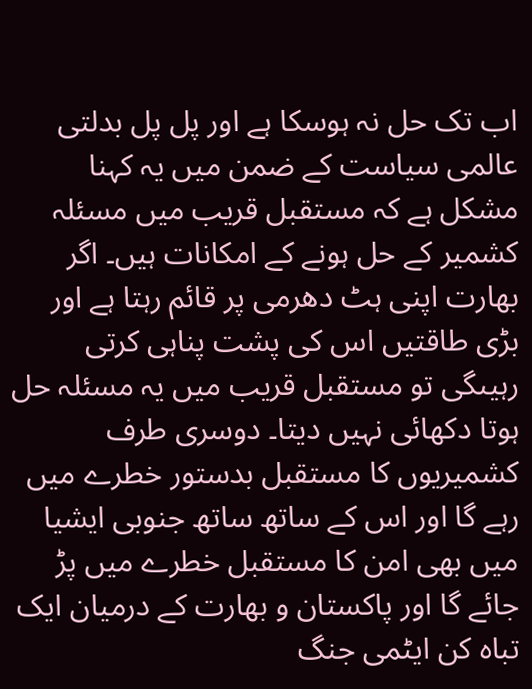اب تک حل نہ ہوسکا ہے اور پل پل بدلتی عالمی سیاست کے ضمن میں یہ کہنا مشکل ہے کہ مستقبل قریب میں مسئلہ کشمیر کے حل ہونے کے امکانات ہیں۔ اگر بھارت اپنی ہٹ دھرمی پر قائم رہتا ہے اور بڑی طاقتیں اس کی پشت پناہی کرتی رہیںگی تو مستقبل قریب میں یہ مسئلہ حل ہوتا دکھائی نہیں دیتا۔ دوسری طرف کشمیریوں کا مستقبل بدستور خطرے میں رہے گا اور اس کے ساتھ ساتھ جنوبی ایشیا میں بھی امن کا مستقبل خطرے میں پڑ جائے گا اور پاکستان و بھارت کے درمیان ایک تباہ کن ایٹمی جنگ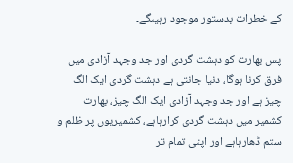کے خطرات بدستور موجود رہیںگے۔

پس بھارت کو دہشت گردی اور جد وجہد آزادی میں فرق کرنا ہوگا، دنیا جانتی ہے دہشت گردی ایک الگ چیز ہے اور جد وجہد آزادی ایک الگ چیز، بھارت کشمیر میں دہشت گردی کرارہاہے، کشمیریوں پر ظلم و ستم ڈھارہاہے اور اپنی تمام تر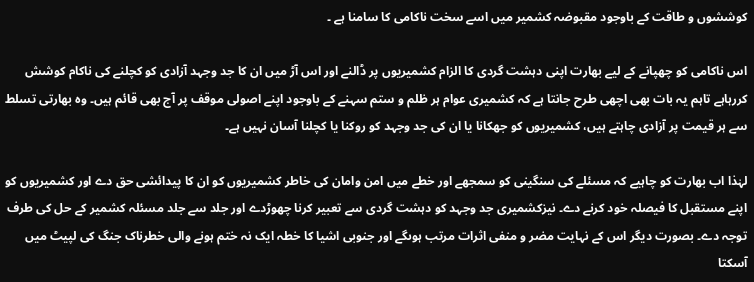کوششوں و طاقت کے باوجود مقبوضہ کشمیر میں اسے سخت ناکامی کا سامنا ہے ۔

اس ناکامی کو چھپانے کے لیے بھارت اپنی دہشت گردی کا الزام کشمیریوں پر ڈالنے اور اس آڑ میں ان کا جد وجہد آزادی کو کچلنے کی ناکام کوشش کررہاہے تاہم یہ بات بھی اچھی طرح جانتا ہے کہ کشمیری عوام ہر ظلم و ستم سہنے کے باوجود اپنے اصولی موقف پر آج بھی قائم ہیں۔ وہ بھارتی تسلط سے ہر قیمت پر آزادی چاہتے ہیں، کشمیریوں کو جھکانا یا ان کی جد وجہد کو روکنا یا کچلنا آسان نہیں ہے۔

لہٰذا اب بھارت کو چاہیے کہ مسئلے کی سنگینی کو سمجھے اور خطے میں امن وامان کی خاطر کشمیریوں کو ان کا پیدائشی حق دے اور کشمیریوں کو اپنے مستقبل کا فیصلہ خود کرنے دے۔ نیزکشمیری جد وجہد کو دہشت گردی سے تعبیر کرنا چھوڑدے اور جلد سے جلد مسئلہ کشمیر کے حل کی طرف توجہ دے۔ بصورت دیگر اس کے نہایت مضر و منفی اثرات مرتب ہوںگے اور جنوبی اشیا کا خطہ ایک نہ ختم ہونے والی خطرناک جنگ کی لپیٹ میں آسکتا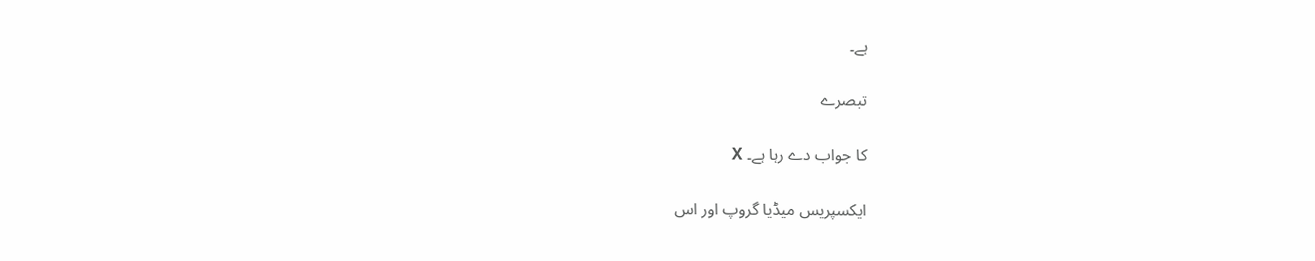ہے۔

تبصرے

کا جواب دے رہا ہے۔ X

ایکسپریس میڈیا گروپ اور اس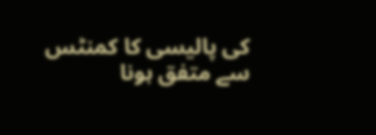کی پالیسی کا کمنٹس سے متفق ہونا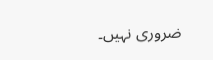ضروری نہیں۔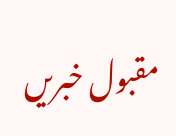مقبول خبریں